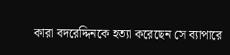কারা বদরেদ্দিনকে হত্যা করেছেন সে ব্যাপারে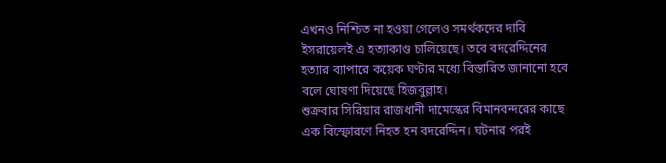এখনও নিশ্চিত না হওয়া গেলেও সমর্থকদের দাবি ইসরায়েলই এ হত্যাকাণ্ড চালিয়েছে। তবে বদরেদ্দিনের হত্যার ব্যাপারে কয়েক ঘণ্টার মধ্যে বিস্তারিত জানানো হবে বলে ঘোষণা দিয়েছে হিজবুল্লাহ।
শুক্রবার সিরিয়ার রাজধানী দামেস্কের বিমানবন্দরের কাছে এক বিস্ফোরণে নিহত হন বদরেদ্দিন। ঘটনার পরই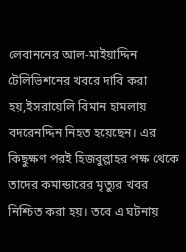লেবাননের আল-মাইয়াদ্দিন টেলিভিশনের খবরে দাবি করা হয়,ইসরায়েলি বিমান হামলায় বদরেনদ্দিন নিহত হয়েছেন। এর কিছুক্ষণ পরই হিজবুল্লাহর পক্ষ থেকে তাদের কমান্ডারের মৃত্যুর খবর নিশ্চিত করা হয়। তবে এ ঘটনায়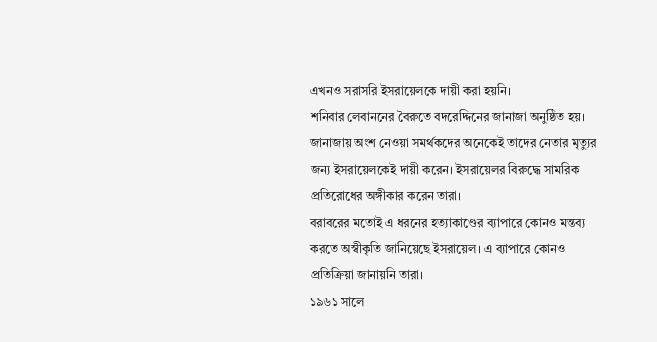এখনও সরাসরি ইসরায়েলকে দায়ী করা হয়নি।
শনিবার লেবাননের বৈরুতে বদরেদ্দিনের জানাজা অনুষ্ঠিত হয়। জানাজায় অংশ নেওয়া সমর্থকদের অনেকেই তাদের নেতার মৃত্যুর জন্য ইসরায়েলকেই দায়ী করেন। ইসরায়েলর বিরুদ্ধে সামরিক প্রতিরোধের অঙ্গীকার করেন তারা।
বরাবরের মতোই এ ধরনের হত্যাকাণ্ডের ব্যাপারে কোনও মন্তব্য করতে অস্বীকৃতি জানিয়েছে ইসরায়েল। এ ব্যাপারে কোনও প্রতিক্রিয়া জানায়নি তারা।
১৯৬১ সালে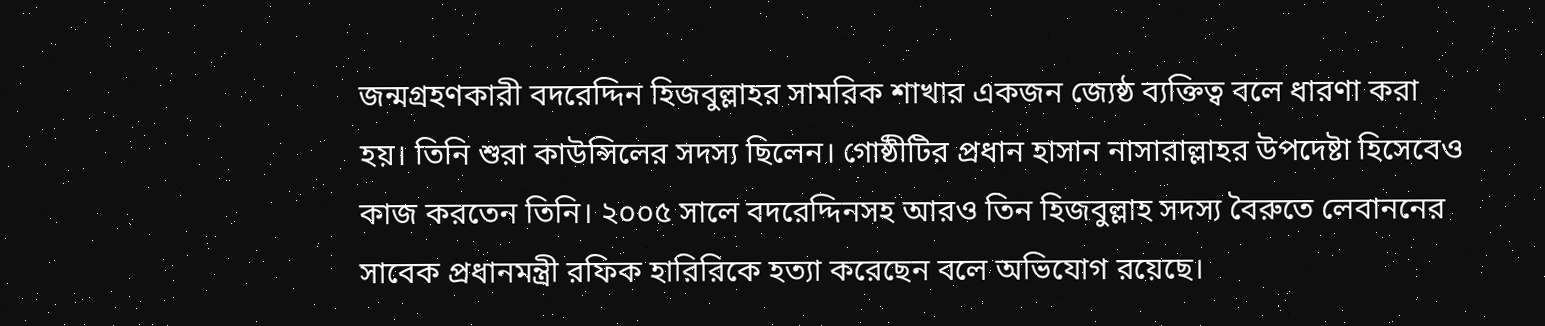জন্মগ্রহণকারী বদরেদ্দিন হিজবুল্লাহর সামরিক শাখার একজন জ্যেষ্ঠ ব্যক্তিত্ব বলে ধারণা করা হয়। তিনি শুরা কাউন্সিলের সদস্য ছিলেন। গোষ্ঠীটির প্রধান হাসান নাসারাল্লাহর উপদেষ্টা হিসেবেও কাজ করতেন তিনি। ২০০৫ সালে বদরেদ্দিনসহ আরও তিন হিজবুল্লাহ সদস্য বৈরুতে লেবাননের সাবেক প্রধানমন্ত্রী রফিক হারিরিকে হত্যা করেছেন বলে অভিযোগ রয়েছে।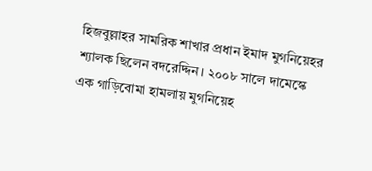হিজবুল্লাহর সামরিক শাখার প্রধান ইমাদ মুগনিয়েহর শ্যালক ছিলেন বদরেদ্দিন। ২০০৮ সালে দামেস্কে এক গাড়িবোমা হামলায় মুগনিয়েহ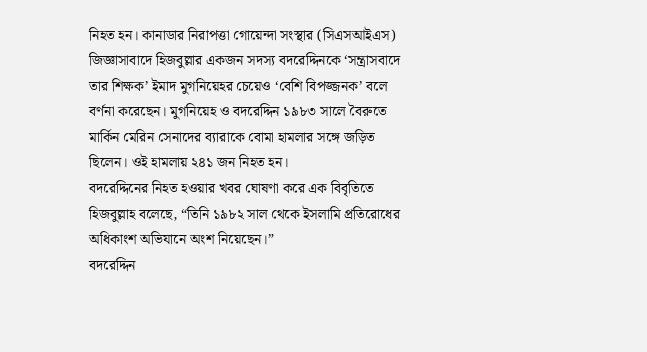নিহত হন। কানাডার নিরাপত্তা গোয়েন্দা সংস্থার (সিএসআইএস) জিজ্ঞাসাবাদে হিজবুল্লার একজন সদস্য বদরেদ্দিনকে ‘সন্ত্রাসবাদে তার শিক্ষক’ ইমাদ মুগনিয়েহর চেয়েও ‘বেশি বিপজ্জনক’ বলে বর্ণনা করেছেন। মুগনিয়েহ ও বদরেদ্দিন ১৯৮৩ সালে বৈরুতে মার্কিন মেরিন সেনাদের ব্যারাকে বোমা হামলার সঙ্গে জড়িত ছিলেন। ওই হামলায় ২৪১ জন নিহত হন।
বদরেদ্দিনের নিহত হওয়ার খবর ঘোষণা করে এক বিবৃতিতে হিজবুল্লাহ বলেছে, “তিনি ১৯৮২ সাল থেকে ইসলামি প্রতিরোধের অধিকাংশ অভিযানে অংশ নিয়েছেন।”
বদরেদ্দিন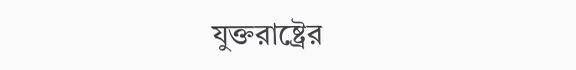যুক্তরাষ্ট্রের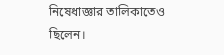নিষেধাজ্ঞার তালিকাতেও ছিলেন।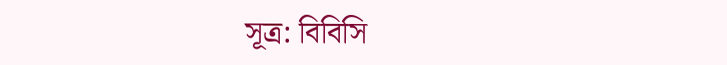সূত্র: বিবিসি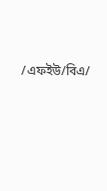/এফইউ/বিএ/